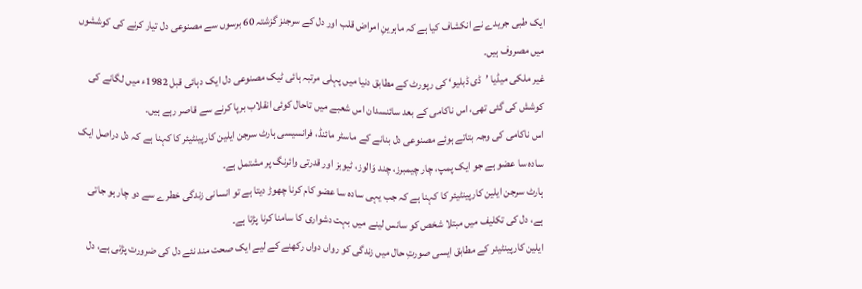ایک طبی جریدے نے انکشاف کیا ہے کہ ماہرینِ امراض قلب اور دل کے سرجنز گزشتہ 60 برسوں سے مصنوعی دل تیار کرنے کی کوششوں میں مصروف ہیں۔
غیر ملکی میڈیا ’ڈی ڈبلیو‘ کی رپورٹ کے مطابق دنیا میں پہلی مرتبہ ہائی ٹیک مصنوعی دل ایک دہائی قبل 1982ء میں لگانے کی کوشش کی گئی تھی، اس ناکامی کے بعد سائنسدان اس شعبے میں تاحال کوئی انقلاب برپا کرنے سے قاصر رہے ہیں۔
اس ناکامی کی وجہ بتاتے ہوئے مصنوعی دل بنانے کے ماسٹر مائنڈ، فرانسیسی ہارٹ سرجن ایلین کارپینٹیئر کا کہنا ہے کہ دل دراصل ایک سادہ سا عضو ہے جو ایک پمپ، چار چیمبرز، چند وَالوز، ٹیوبز اور قدرتی وائرنگ پر مشتمل ہے۔
ہارٹ سرجن ایلین کارپینٹیئر کا کہنا ہے کہ جب یہی سادہ سا عضو کام کرنا چھوڑ دیتا ہے تو انسانی زندگی خطرے سے دو چار ہو جاتی ہے، دل کی تکلیف میں مبتلا شخص کو سانس لینے میں بہت دشواری کا سامنا کرنا پڑتا ہے۔
ایلین کارپینٹیئر کے مطابق ایسی صورتِ حال میں زندگی کو رواں دواں رکھنے کے لیے ایک صحت مند نئے دل کی ضرورت پڑتی ہے، دل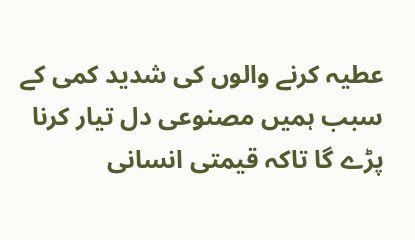عطیہ کرنے والوں کی شدید کمی کے سبب ہمیں مصنوعی دل تیار کرنا پڑے گا تاکہ قیمتی انسانی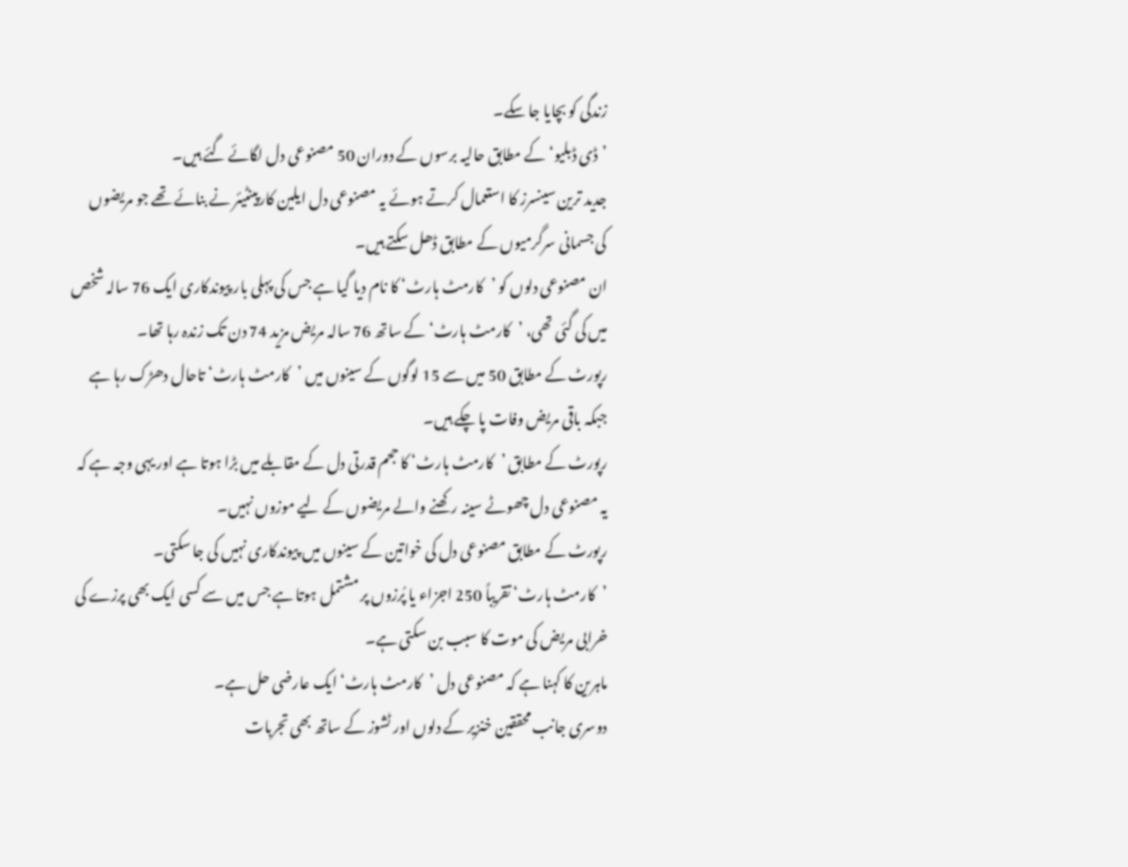زندگی کو بچایا جا سکے۔
’ڈی ڈبلیو‘ کے مطابق حالیہ برسوں کے دوران 50 مصنوعی دل لگائے گئے ہیں۔
جدید ترین سینسرز کا استعمال کرتے ہوئے یہ مصنوعی دل ایلین کارپینٹیئر نے بنائے تھے جو مریضوں کی جسمانی سرگرمیوں کے مطابق ڈھل سکتے ہیں۔
ان مصنوعی دلوں کو ’کارمٹ ہارٹ‘ کا نام دیا گیا ہے جس کی پہلی بار پیوندکاری ایک 76 سالہ شخص میں کی گئی تھی، ’کارمٹ ہارٹ‘ کے ساتھ 76 سالہ مریض مزید 74 دن تک زندہ رہا تھا۔
رپورٹ کے مطابق 50 میں سے 15 لوگوں کے سینوں میں ’کارمٹ ہارٹ‘ تاحال دھڑک رہا ہے جبکہ باقی مریض وفات پا چکے ہیں۔
رپورٹ کے مطابق ’کارمٹ ہارٹ‘ کا حجم قدرتی دل کے مقابلے میں بڑا ہوتا ہے اور یہی وجہ ہے کہ یہ مصنوعی دل چھوٹے سینہ رکھنے والے مریضوں کے لیے موزوں نہیں۔
رپورٹ کے مطابق مصنوعی دل کی خواتین کے سینوں میں پیوندکاری نہیں کی جا سکتی۔
’کارمٹ ہارٹ‘ تقریباً 250 اجزاء یا پُرزوں پر مشتمل ہوتا ہے جس میں سے کسی ایک بھی پرزے کی خرابی مریض کی موت کا سبب بن سکتی ہے۔
ماہرین کا کہنا ہے کہ مصنوعی دل ’کارمٹ ہارٹ‘ ایک عارضی حل ہے۔
دوسری جانب محققین خنزیر کے دلوں اور ٹشوز کے ساتھ بھی تجربات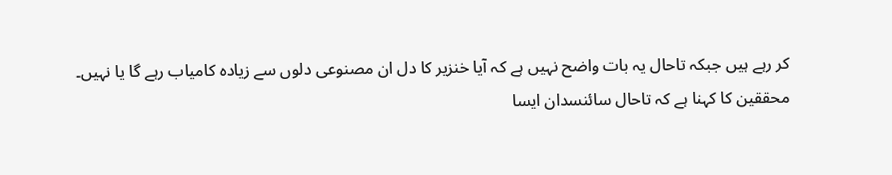کر رہے ہیں جبکہ تاحال یہ بات واضح نہیں ہے کہ آیا خنزیر کا دل ان مصنوعی دلوں سے زیادہ کامیاب رہے گا یا نہیں۔
محققین کا کہنا ہے کہ تاحال سائنسدان ایسا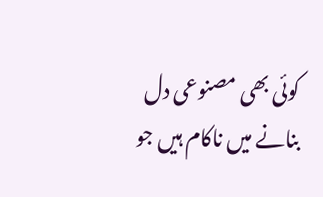کوئی بھی مصنوعی دل بنانے میں ناکام ہیں جو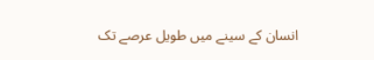انسان کے سینے میں طویل عرصے تک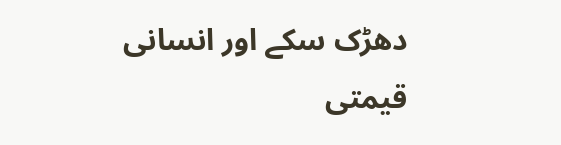دھڑک سکے اور انسانی قیمتی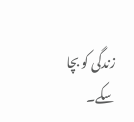زندگی کو بچا سکے۔